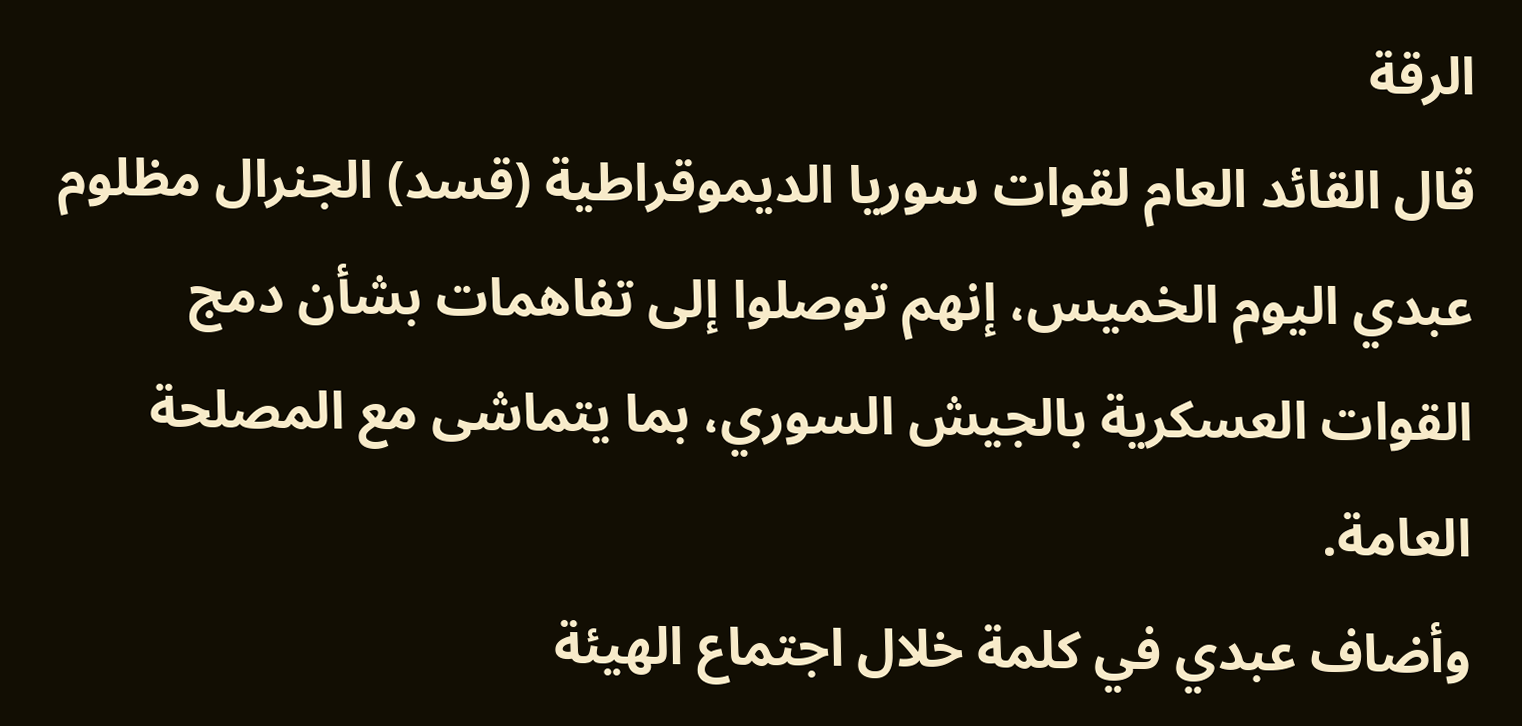الرقة
قال القائد العام لقوات سوريا الديموقراطية (قسد) الجنرال مظلوم عبدي اليوم الخميس، إنهم توصلوا إلى تفاهمات بشأن دمج القوات العسكرية بالجيش السوري، بما يتماشى مع المصلحة العامة.
وأضاف عبدي في كلمة خلال اجتماع الهيئة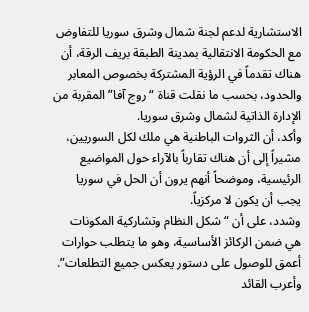الاستشارية لدعم لجنة شمال وشرق سوريا للتفاوض مع الحكومة الانتقالية بمدينة الطبقة بريف الرقة، أن هناك تقدماً في الرؤية المشتركة بخصوص المعابر والحدود، بحسب ما نقلت قناة “روج آفا” المقربة من الإدارة الذاتية لشمال وشرق سوريا.
وأكد، أن الثروات الباطنية هي ملك لكل السوريين، مشيراً إلى أن هناك تقارباً بالآراء حول المواضيع الرئيسية، وموضحاً أنهم يرون أن الحل في سوريا يجب أن يكون لا مركزياً.
وشدد، على أن “شكل النظام وتشاركية المكونات هي ضمن الركائز الأساسية، وهو ما يتطلب حوارات أعمق للوصول على دستور يعكس جميع التطلعات”.
وأعرب القائد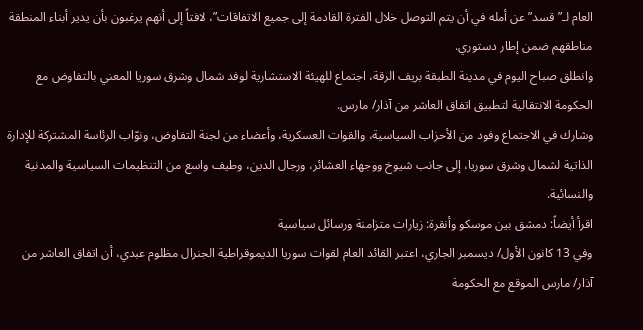العام لـ”قسد” عن أمله في أن يتم التوصل خلال الفترة القادمة إلى جميع الاتفاقات”، لافتاً إلى أنهم يرغبون بأن يدير أبناء المنطقة مناطقهم ضمن إطار دستوري.
وانطلق صباح اليوم في مدينة الطبقة بريف الرقة، اجتماع للهيئة الاستشارية لوفد شمال وشرق سوريا المعني بالتفاوض مع الحكومة الانتقالية لتطبيق اتفاق العاشر من آذار/ مارس.
وشارك في الاجتماع وفود من الأحزاب السياسية، والقوات العسكرية، وأعضاء من لجنة التفاوض، ونوّاب الرئاسة المشتركة للإدارة الذاتية لشمال وشرق سوريا، إلى جانب شيوخ ووجهاء العشائر، ورجال الدين، وطيف واسع من التنظيمات السياسية والمدنية والنسائية.
اقرأ أيضاً: دمشق بين موسكو وأنقرة: زيارات متزامنة ورسائل سياسية
وفي 13 كانون الأول/ ديسمبر الجاري، اعتبر القائد العام لقوات سوريا الديموقراطية الجنرال مظلوم عبدي، أن اتفاق العاشر من آذار/ مارس الموقع مع الحكومة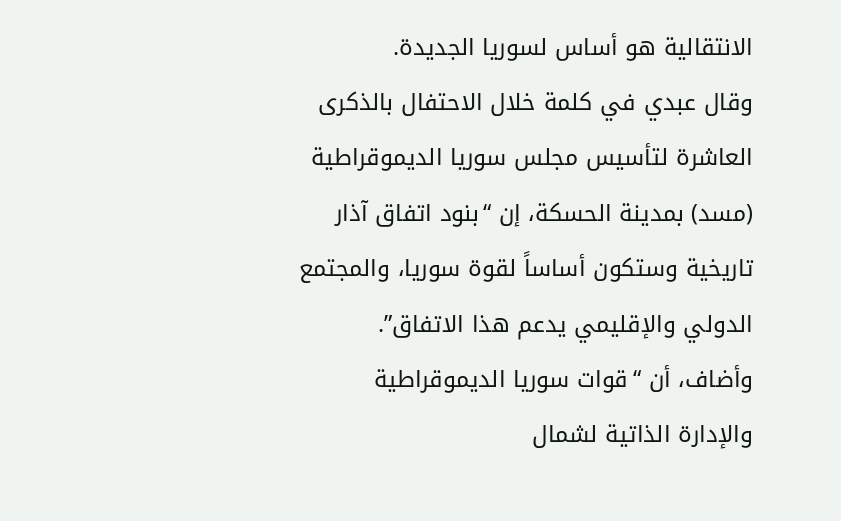الانتقالية هو أساس لسوريا الجديدة.
وقال عبدي في كلمة خلال الاحتفال بالذكرى العاشرة لتأسيس مجلس سوريا الديموقراطية (مسد) بمدينة الحسكة، إن “بنود اتفاق آذار تاريخية وستكون أساساً لقوة سوريا، والمجتمع الدولي والإقليمي يدعم هذا الاتفاق”.
وأضاف، أن “قوات سوريا الديموقراطية والإدارة الذاتية لشمال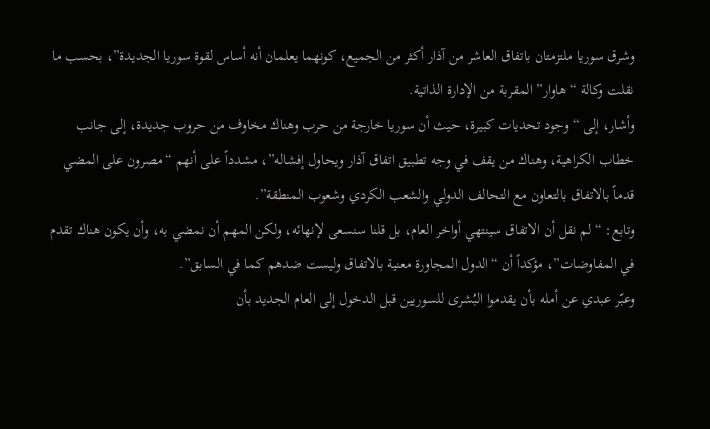وشرق سوريا ملتزمتان باتفاق العاشر من آذار أكثر من الجميع، كونهما يعلمان أنه أساس لقوة سوريا الجديدة”، بحسب ما نقلت وكالة “هاوار” المقربة من الإدارة الذاتية.
وأشار، إلى “وجود تحديات كبيرة، حيث أن سوريا خارجة من حرب وهناك مخاوف من حروب جديدة، إلى جانب خطاب الكراهية، وهناك من يقف في وجه تطبيق اتفاق آذار ويحاول إفشاله”، مشدداً على أنهم “مصرون على المضي قدماً بالاتفاق بالتعاون مع التحالف الدولي والشعب الكردي وشعوب المنطقة”.
وتابع: “لم نقل أن الاتفاق سينتهي أواخر العام، بل قلنا سنسعى لإنهائه، ولكن المهم أن نمضي به، وأن يكون هناك تقدم في المفاوضات”، مؤكداً أن “الدول المجاورة معنية بالاتفاق وليست ضدهم كما في السابق”.
وعبّر عبدي عن أمله بأن يقدموا البُشرى للسوريين قبل الدخول إلى العام الجديد بأن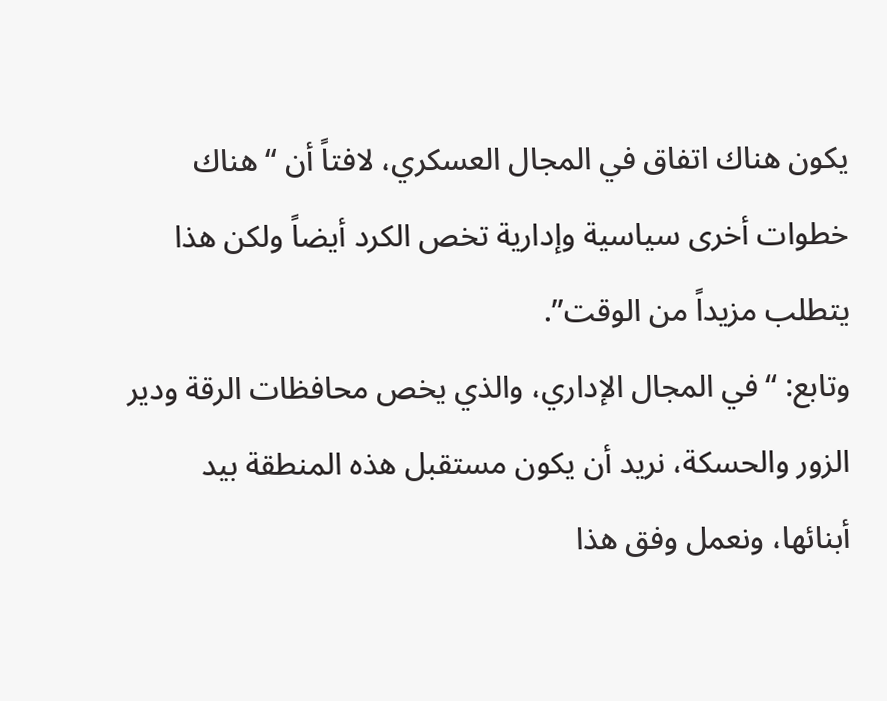يكون هناك اتفاق في المجال العسكري، لافتاً أن “هناك خطوات أخرى سياسية وإدارية تخص الكرد أيضاً ولكن هذا يتطلب مزيداً من الوقت”.
وتابع: “في المجال الإداري، والذي يخص محافظات الرقة ودير الزور والحسكة، نريد أن يكون مستقبل هذه المنطقة بيد أبنائها، ونعمل وفق هذا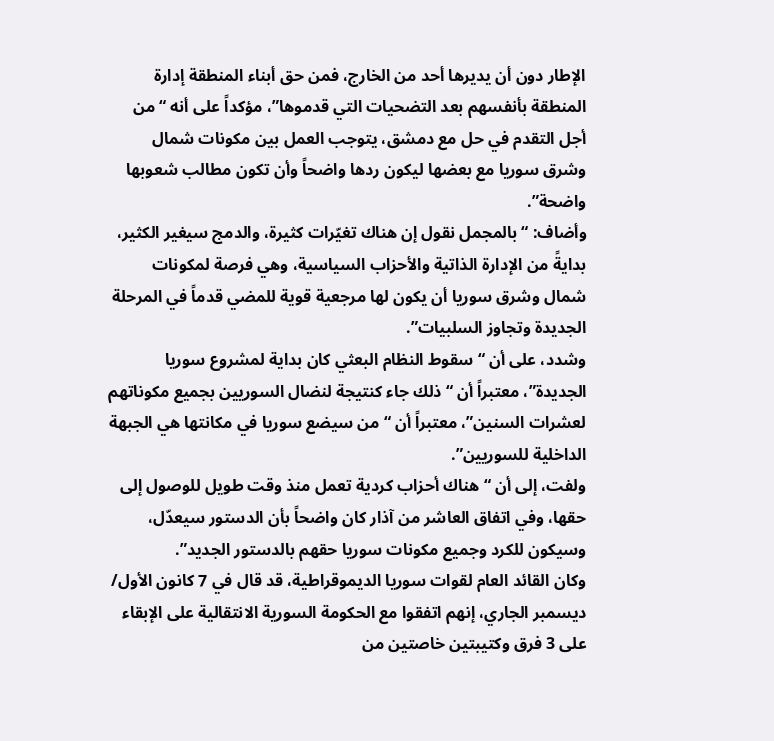الإطار دون أن يديرها أحد من الخارج، فمن حق أبناء المنطقة إدارة المنطقة بأنفسهم بعد التضحيات التي قدموها”، مؤكداً على أنه “من أجل التقدم في حل مع دمشق، يتوجب العمل بين مكونات شمال وشرق سوريا مع بعضها ليكون ردها واضحاً وأن تكون مطالب شعوبها واضحة”.
وأضاف: “بالمجمل نقول إن هناك تغيّرات كثيرة، والدمج سيغير الكثير، بدايةً من الإدارة الذاتية والأحزاب السياسية، وهي فرصة لمكونات شمال وشرق سوريا أن يكون لها مرجعية قوية للمضي قدماً في المرحلة الجديدة وتجاوز السلبيات”.
وشدد، على أن “سقوط النظام البعثي كان بداية لمشروع سوريا الجديدة”، معتبراً أن “ذلك جاء كنتيجة لنضال السوريين بجميع مكوناتهم لعشرات السنين”، معتبراً أن “من سيضع سوريا في مكانتها هي الجبهة الداخلية للسوريين”.
ولفت، إلى أن “هناك أحزاب كردية تعمل منذ وقت طويل للوصول إلى حقها، وفي اتفاق العاشر من آذار كان واضحاً بأن الدستور سيعدّل، وسيكون للكرد وجميع مكونات سوريا حقهم بالدستور الجديد”.
وكان القائد العام لقوات سوريا الديموقراطية، قد قال في 7 كانون الأول/ ديسمبر الجاري، إنهم اتفقوا مع الحكومة السورية الانتقالية على الإبقاء على 3 فرق وكتيبتين خاصتين من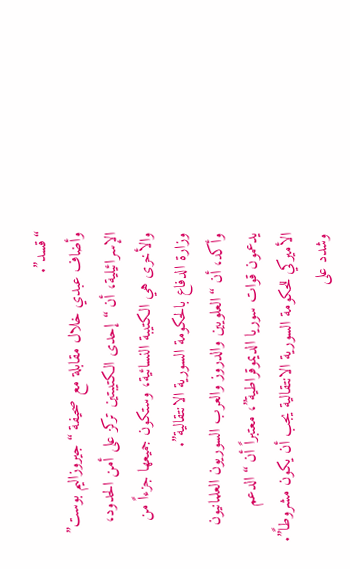“قسد”.
وأضاف عبدي خلال مقابلة مع صحيفة “جيروزاليم بوست” الإسرائيلية، أن “إحدى الكتيبتين تركز على أمن الحدود، والأخرى هي الكتيبة النسائية، وستكون جميعها جزءاً من وزارة الدفاع بالحكومة السورية الانتقالية”.
وأكد، أن “العلويين والدروز والعرب السوريون العلمانيون يدعمون قوات سوريا الديموقراطية”، معتبراً أن “الدعم الأميركي للحكومة السورية الانتقالية يجب أن يكون مشروطاً”.
وشدد على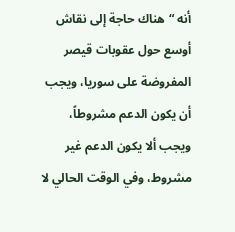أنه “هناك حاجة إلى نقاش أوسع حول عقوبات قيصر المفروضة على سوريا، ويجب أن يكون الدعم مشروطاً، ويجب ألا يكون الدعم غير مشروط، وفي الوقت الحالي لا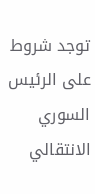توجد شروط على الرئيس السوري الانتقالي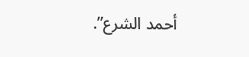أحمد الشرع”.